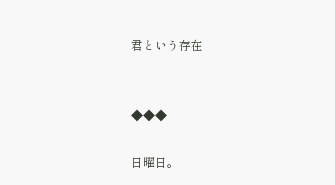君という存在


◆◆◆

日曜日。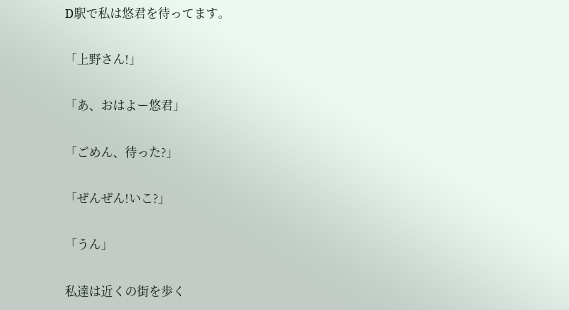D駅で私は悠君を待ってます。

「上野さん!」

「あ、おはよー悠君」

「ごめん、待った?」

「ぜんぜん!いこ?」

「うん」

私達は近くの街を歩く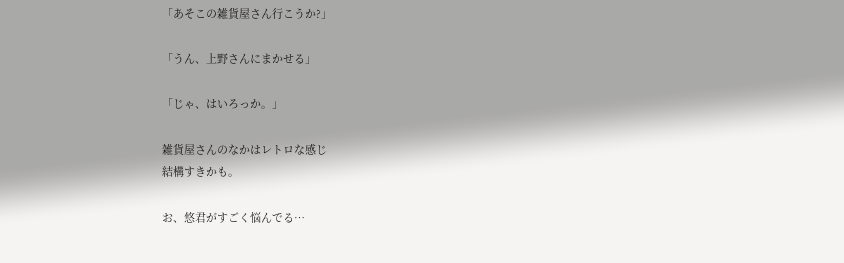「あそこの雑貨屋さん行こうか?」

「うん、上野さんにまかせる」

「じゃ、はいろっか。」

雑貨屋さんのなかはレトロな感じ
結構すきかも。

お、悠君がすごく悩んでる…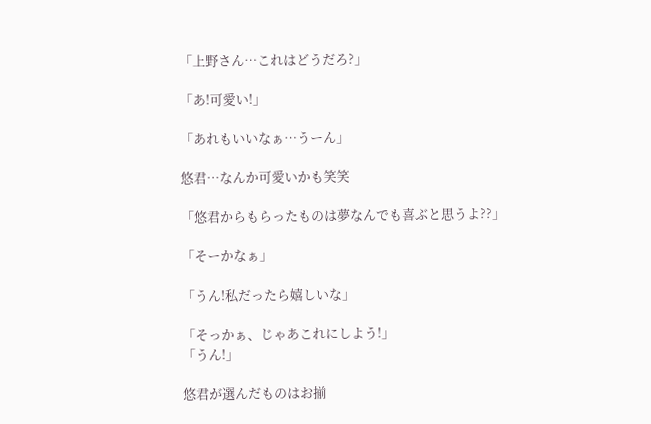「上野さん…これはどうだろ?」

「あ!可愛い!」

「あれもいいなぁ…うーん」

悠君…なんか可愛いかも笑笑

「悠君からもらったものは夢なんでも喜ぶと思うよ??」

「そーかなぁ」

「うん!私だったら嬉しいな」

「そっかぁ、じゃあこれにしよう!」
「うん!」

悠君が選んだものはお揃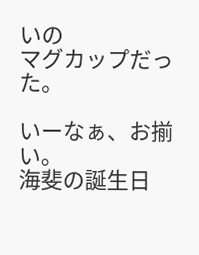いの
マグカップだった。

いーなぁ、お揃い。
海斐の誕生日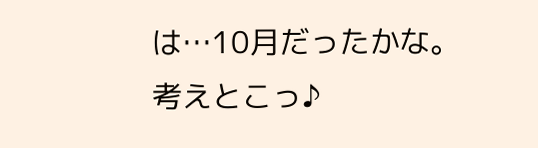は…10月だったかな。
考えとこっ♪